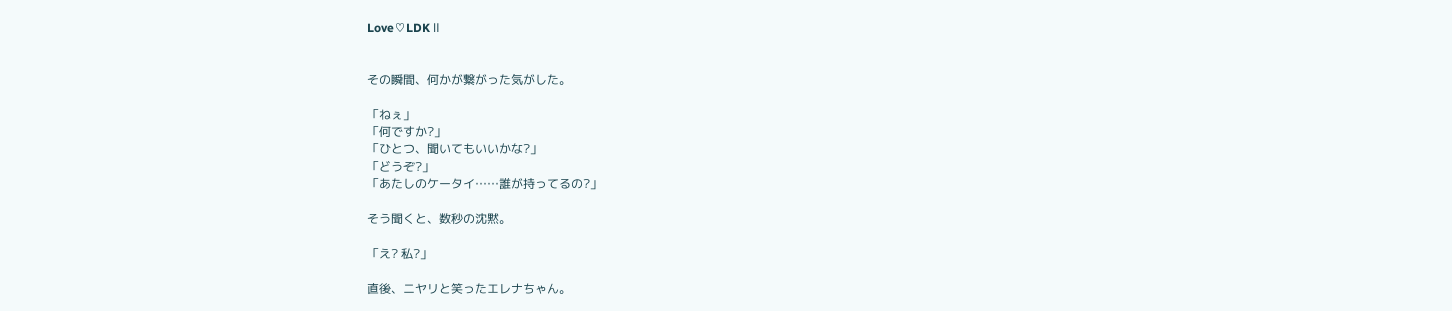Love♡LDK Ⅱ


その瞬間、何かが繋がった気がした。

「ねぇ」
「何ですか?」
「ひとつ、聞いてもいいかな?」
「どうぞ?」
「あたしのケータイ……誰が持ってるの?」

そう聞くと、数秒の沈黙。

「え? 私?」

直後、ニヤリと笑ったエレナちゃん。